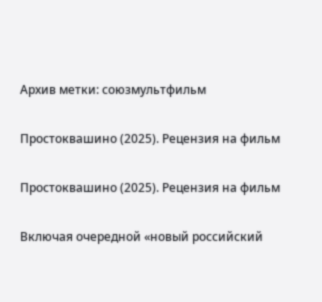Архив метки: союзмультфильм

Простоквашино (2025). Рецензия на фильм

Простоквашино (2025). Рецензия на фильм

Включая очередной «новый российский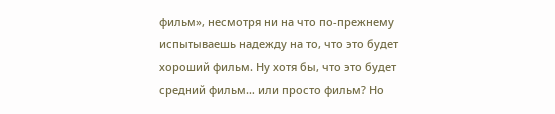фильм», несмотря ни на что по-прежнему испытываешь надежду на то, что это будет хороший фильм. Ну хотя бы, что это будет средний фильм… или просто фильм? Но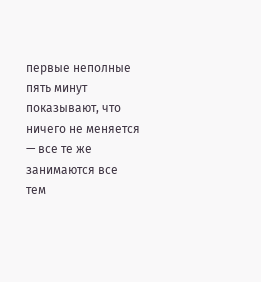первые неполные пять минут показывают, что ничего не меняется — все те же занимаются все тем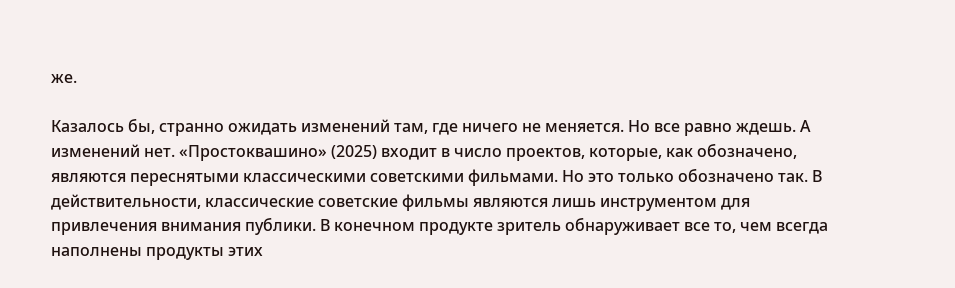же.

Казалось бы, странно ожидать изменений там, где ничего не меняется. Но все равно ждешь. А изменений нет. «Простоквашино» (2025) входит в число проектов, которые, как обозначено, являются переснятыми классическими советскими фильмами. Но это только обозначено так. В действительности, классические советские фильмы являются лишь инструментом для привлечения внимания публики. В конечном продукте зритель обнаруживает все то, чем всегда наполнены продукты этих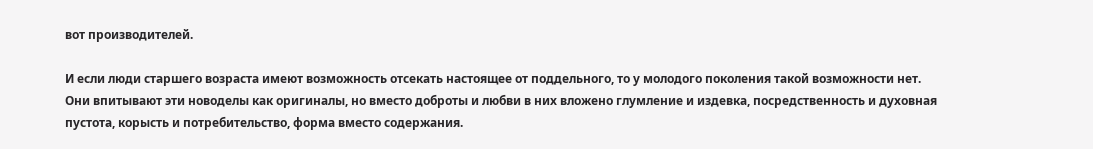вот производителей.

И если люди старшего возраста имеют возможность отсекать настоящее от поддельного, то у молодого поколения такой возможности нет. Они впитывают эти новоделы как оригиналы, но вместо доброты и любви в них вложено глумление и издевка, посредственность и духовная пустота, корысть и потребительство, форма вместо содержания.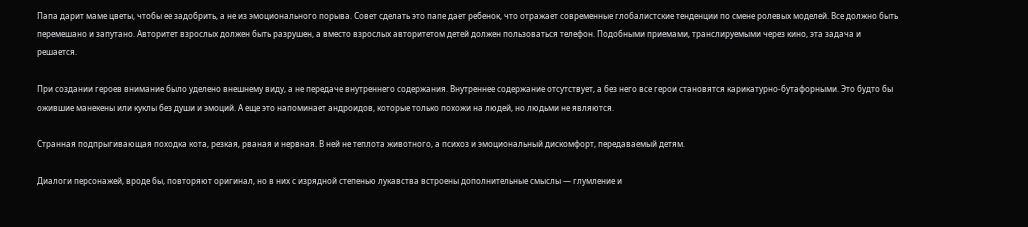Папа дарит маме цветы, чтобы ее задобрить, а не из эмоционального порыва. Совет сделать это папе дает ребенок, что отражает современные глобалистские тенденции по смене ролевых моделей. Все должно быть перемешано и запутано. Авторитет взрослых должен быть разрушен, а вместо взрослых авторитетом детей должен пользоваться телефон. Подобными приемами, транслируемыми через кино, эта задача и решается.

При создании героев внимание было уделено внешнему виду, а не передаче внутреннего содержания. Внутреннее содержание отсутствует, а без него все герои становятся карикатурно-бутафорными. Это будто бы ожившие манекены или куклы без души и эмоций. А еще это напоминает андроидов, которые только похожи на людей, но людьми не являются.

Странная подпрыгивающая походка кота, резкая, рваная и нервная. В ней не теплота животного, а психоз и эмоциональный дискомфорт, передаваемый детям.

Диалоги персонажей, вроде бы, повторяют оригинал, но в них с изрядной степенью лукавства встроены дополнительные смыслы — глумление и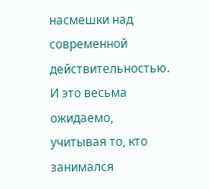насмешки над современной действительностью. И это весьма ожидаемо, учитывая то, кто занимался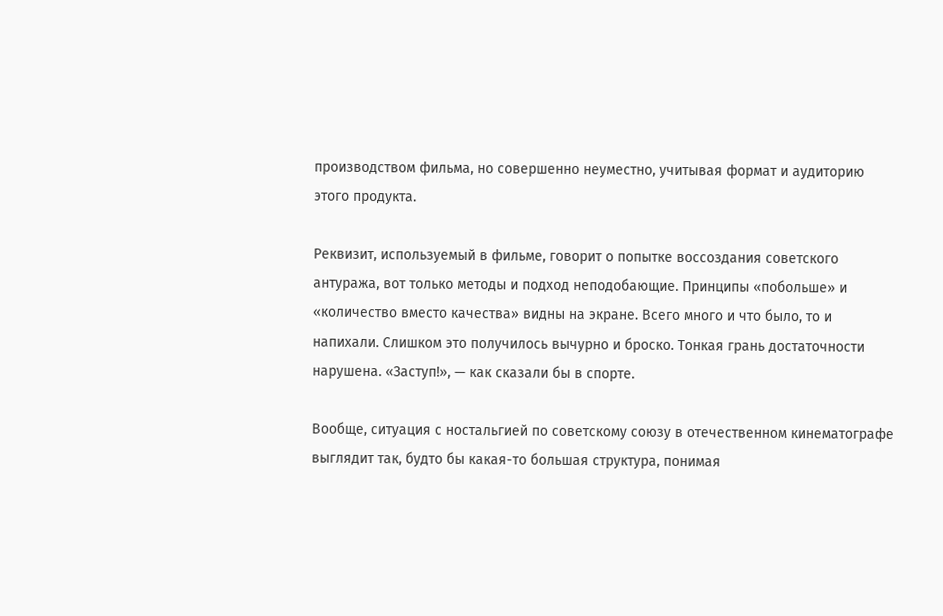производством фильма, но совершенно неуместно, учитывая формат и аудиторию этого продукта.

Реквизит, используемый в фильме, говорит о попытке воссоздания советского антуража, вот только методы и подход неподобающие. Принципы «побольше» и «количество вместо качества» видны на экране. Всего много и что было, то и напихали. Слишком это получилось вычурно и броско. Тонкая грань достаточности нарушена. «Заступ!», — как сказали бы в спорте.

Вообще, ситуация с ностальгией по советскому союзу в отечественном кинематографе выглядит так, будто бы какая-то большая структура, понимая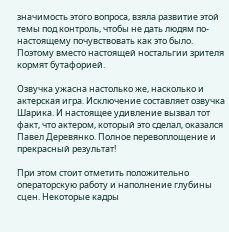значимость этого вопроса, взяла развитие этой темы под контроль, чтобы не дать людям по-настоящему почувствовать как это было. Поэтому вместо настоящей ностальгии зрителя кормят бутафорией.

Озвучка ужасна настолько же, насколько и актерская игра. Исключение составляет озвучка Шарика. И настоящее удивление вызвал тот факт, что актером, который это сделал, оказался Павел Деревянко. Полное перевоплощение и прекрасный результат!

При этом стоит отметить положительно операторскую работу и наполнение глубины сцен. Некоторые кадры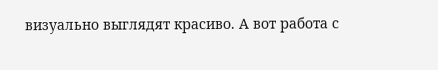визуально выглядят красиво. А вот работа с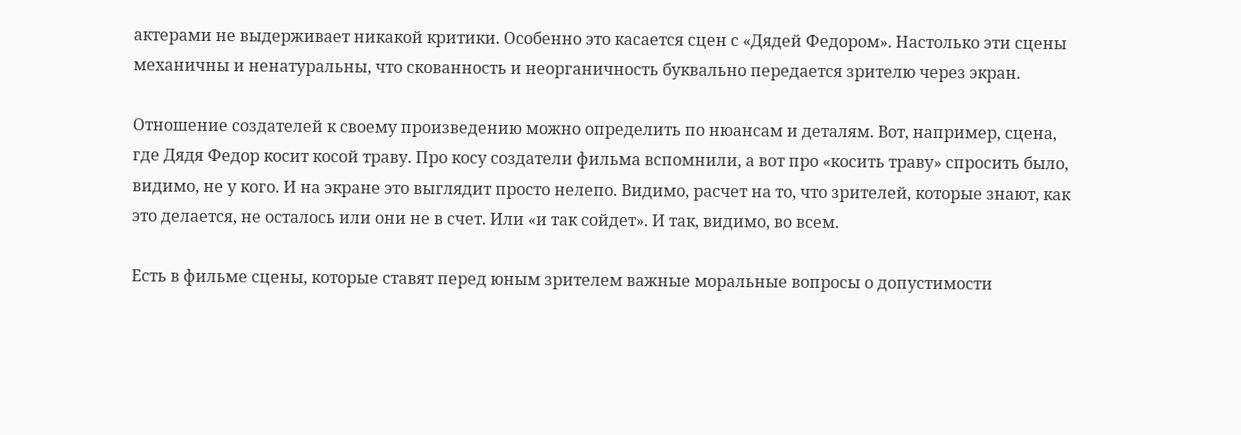актерами не выдерживает никакой критики. Особенно это касается сцен с «Дядей Федором». Настолько эти сцены механичны и ненатуральны, что скованность и неорганичность буквально передается зрителю через экран.

Отношение создателей к своему произведению можно определить по нюансам и деталям. Вот, например, сцена, где Дядя Федор косит косой траву. Про косу создатели фильма вспомнили, а вот про «косить траву» спросить было, видимо, не у кого. И на экране это выглядит просто нелепо. Видимо, расчет на то, что зрителей, которые знают, как это делается, не осталось или они не в счет. Или «и так сойдет». И так, видимо, во всем.

Есть в фильме сцены, которые ставят перед юным зрителем важные моральные вопросы о допустимости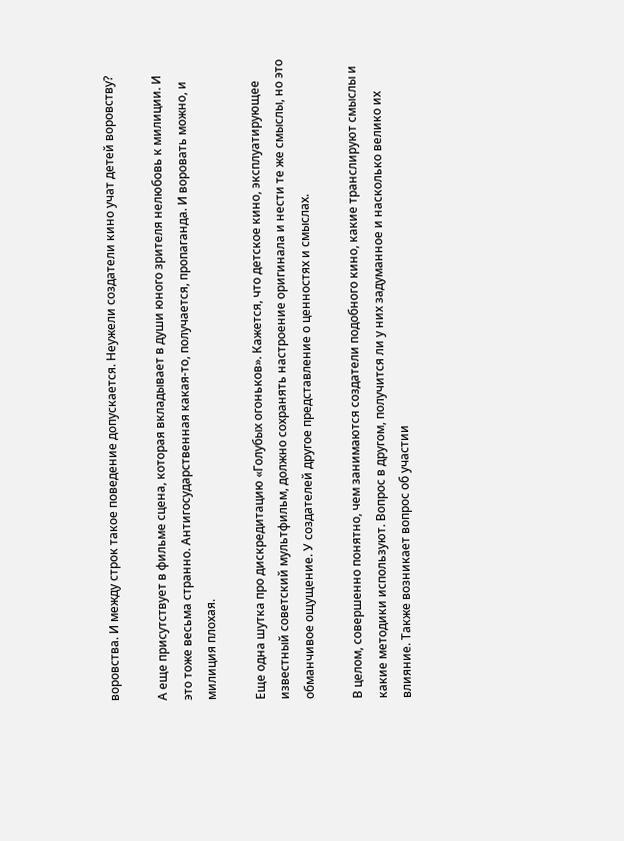воровства. И между строк такое поведение допускается. Неужели создатели кино учат детей воровству?

А еще присутствует в фильме сцена, которая вкладывает в души юного зрителя нелюбовь к милиции. И это тоже весьма странно. Антигосударственная какая-то, получается, пропаганда. И воровать можно, и милиция плохая.

Еще одна шутка про дискредитацию «Голубых огоньков». Кажется, что детское кино, эксплуатирующее известный советский мультфильм, должно сохранять настроение оригинала и нести те же смыслы, но это обманчивое ощущение. У создателей другое представление о ценностях и смыслах.

В целом, совершенно понятно, чем занимаются создатели подобного кино, какие транслируют смыслы и какие методики используют. Вопрос в другом, получится ли у них задуманное и насколько велико их влияние. Также возникает вопрос об участии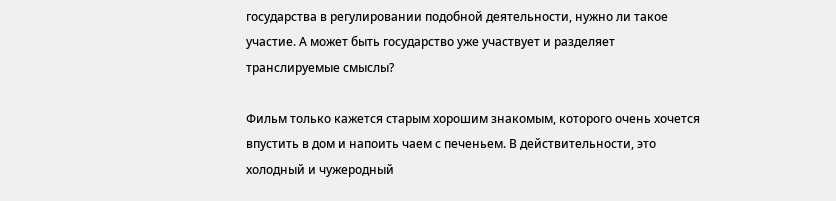государства в регулировании подобной деятельности, нужно ли такое участие. А может быть государство уже участвует и разделяет транслируемые смыслы?

Фильм только кажется старым хорошим знакомым, которого очень хочется впустить в дом и напоить чаем с печеньем. В действительности, это холодный и чужеродный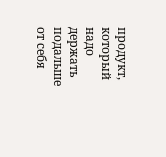продукт, который надо держать подальше от себя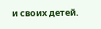и своих детей.